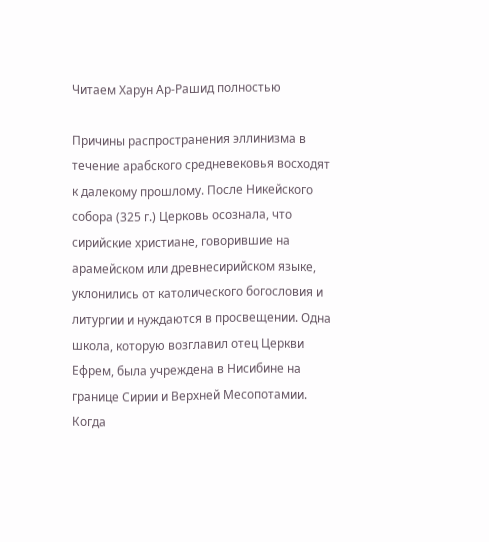Читаем Харун Ар-Рашид полностью

Причины распространения эллинизма в течение арабского средневековья восходят к далекому прошлому. После Никейского собора (325 г.) Церковь осознала, что сирийские христиане, говорившие на арамейском или древнесирийском языке, уклонились от католического богословия и литургии и нуждаются в просвещении. Одна школа, которую возглавил отец Церкви Ефрем, была учреждена в Нисибине на границе Сирии и Верхней Месопотамии. Когда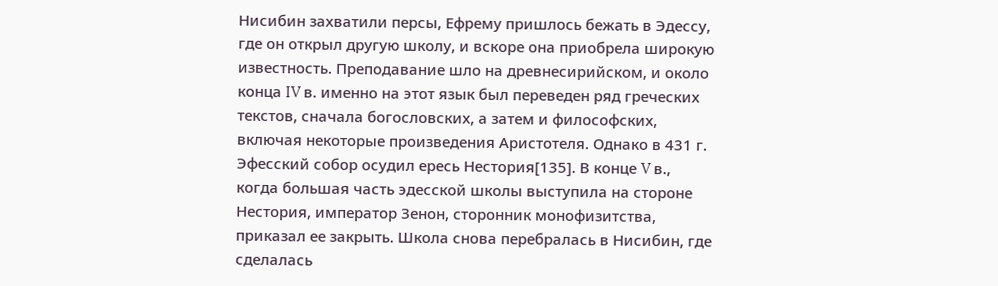Нисибин захватили персы, Ефрему пришлось бежать в Эдессу, где он открыл другую школу, и вскоре она приобрела широкую известность. Преподавание шло на древнесирийском, и около конца IV в. именно на этот язык был переведен ряд греческих текстов, сначала богословских, а затем и философских, включая некоторые произведения Аристотеля. Однако в 431 г. Эфесский собор осудил ересь Нестория[135]. В конце V в., когда большая часть эдесской школы выступила на стороне Нестория, император Зенон, сторонник монофизитства, приказал ее закрыть. Школа снова перебралась в Нисибин, где сделалась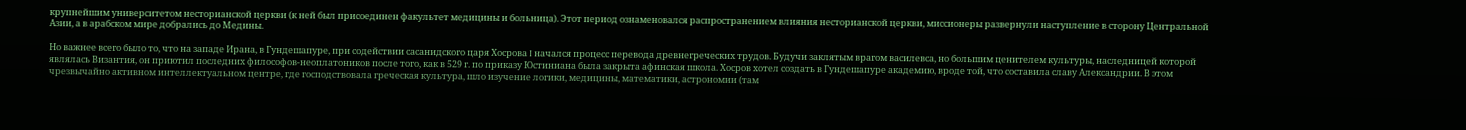крупнейшим университетом несторианской церкви (к ней был присоединен факультет медицины и больница). Этот период ознаменовался распространением влияния несторианской церкви, миссионеры развернули наступление в сторону Центральной Азии, а в арабском мире добрались до Медины.

Но важнее всего было то, что на западе Ирана, в Гундешапуре, при содействии сасанидского царя Хосрова I начался процесс перевода древнегреческих трудов. Будучи заклятым врагом василевса, но большим ценителем культуры, наследницей которой являлась Византия, он приютил последних философов-неоплатоников после того, как в 529 г. по приказу Юстиниана была закрыта афинская школа. Хосров хотел создать в Гундешапуре академию, вроде той, что составила славу Александрии. В этом чрезвычайно активном интеллектуальном центре, где господствовала греческая культура, шло изучение логики, медицины, математики, астрономии (там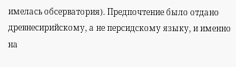имелась обсерватория). Предпочтение было отдано древнесирийскому, а не персидскому языку, и именно на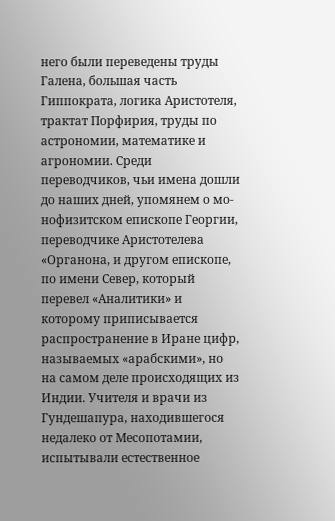него были переведены труды Галена, большая часть Гиппократа, логика Аристотеля, трактат Порфирия, труды по астрономии, математике и агрономии. Среди переводчиков, чьи имена дошли до наших дней, упомянем о мо-нофизитском епископе Георгии, переводчике Аристотелева «Органона, и другом епископе, по имени Север, который перевел «Аналитики» и которому приписывается распространение в Иране цифр, называемых «арабскими», но на самом деле происходящих из Индии. Учителя и врачи из Гундешапура, находившегося недалеко от Месопотамии, испытывали естественное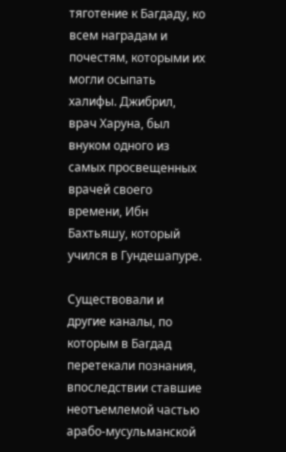тяготение к Багдаду, ко всем наградам и почестям, которыми их могли осыпать халифы. Джибрил, врач Харуна, был внуком одного из самых просвещенных врачей своего времени, Ибн Бахтьяшу, который учился в Гундешапуре.

Существовали и другие каналы, по которым в Багдад перетекали познания, впоследствии ставшие неотъемлемой частью арабо-мусульманской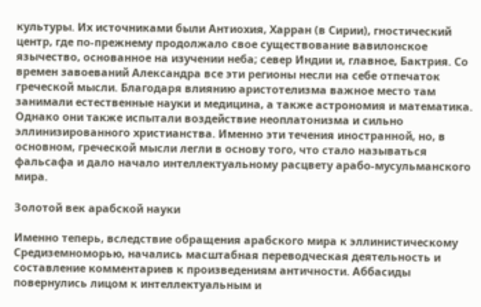культуры. Их источниками были Антиохия, Харран (в Сирии), гностический центр, где по-прежнему продолжало свое существование вавилонское язычество, основанное на изучении неба; север Индии и, главное, Бактрия. Со времен завоеваний Александра все эти регионы несли на себе отпечаток греческой мысли. Благодаря влиянию аристотелизма важное место там занимали естественные науки и медицина, а также астрономия и математика. Однако они также испытали воздействие неоплатонизма и сильно эллинизированного христианства. Именно эти течения иностранной, но, в основном, греческой мысли легли в основу того, что стало называться фальсафа и дало начало интеллектуальному расцвету арабо-мусульманского мира.

Золотой век арабской науки

Именно теперь, вследствие обращения арабского мира к эллинистическому Средиземноморью, начались масштабная переводческая деятельность и составление комментариев к произведениям античности. Аббасиды повернулись лицом к интеллектуальным и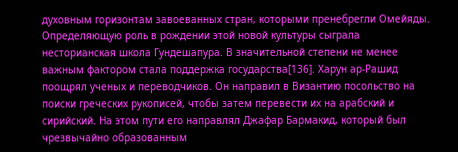духовным горизонтам завоеванных стран, которыми пренебрегли Омейяды. Определяющую роль в рождении этой новой культуры сыграла несторианская школа Гундешапура. В значительной степени не менее важным фактором стала поддержка государства[136]. Харун ар-Рашид поощрял ученых и переводчиков. Он направил в Византию посольство на поиски греческих рукописей, чтобы затем перевести их на арабский и сирийский. На этом пути его направлял Джафар Бармакид, который был чрезвычайно образованным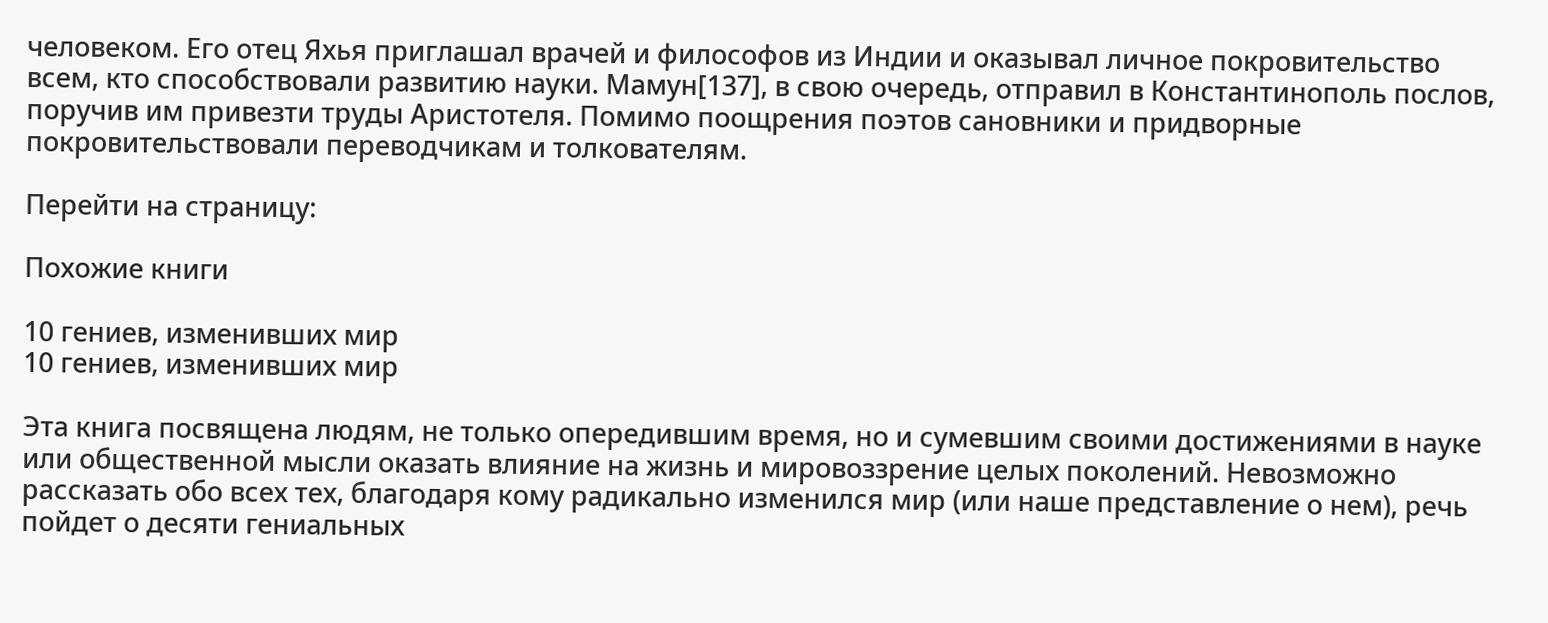человеком. Его отец Яхья приглашал врачей и философов из Индии и оказывал личное покровительство всем, кто способствовали развитию науки. Мамун[137], в свою очередь, отправил в Константинополь послов, поручив им привезти труды Аристотеля. Помимо поощрения поэтов сановники и придворные покровительствовали переводчикам и толкователям.

Перейти на страницу:

Похожие книги

10 гениев, изменивших мир
10 гениев, изменивших мир

Эта книга посвящена людям, не только опередившим время, но и сумевшим своими достижениями в науке или общественной мысли оказать влияние на жизнь и мировоззрение целых поколений. Невозможно рассказать обо всех тех, благодаря кому радикально изменился мир (или наше представление о нем), речь пойдет о десяти гениальных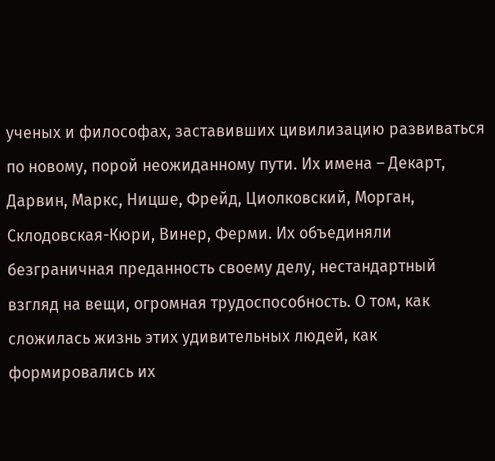ученых и философах, заставивших цивилизацию развиваться по новому, порой неожиданному пути. Их имена – Декарт, Дарвин, Маркс, Ницше, Фрейд, Циолковский, Морган, Склодовская-Кюри, Винер, Ферми. Их объединяли безграничная преданность своему делу, нестандартный взгляд на вещи, огромная трудоспособность. О том, как сложилась жизнь этих удивительных людей, как формировались их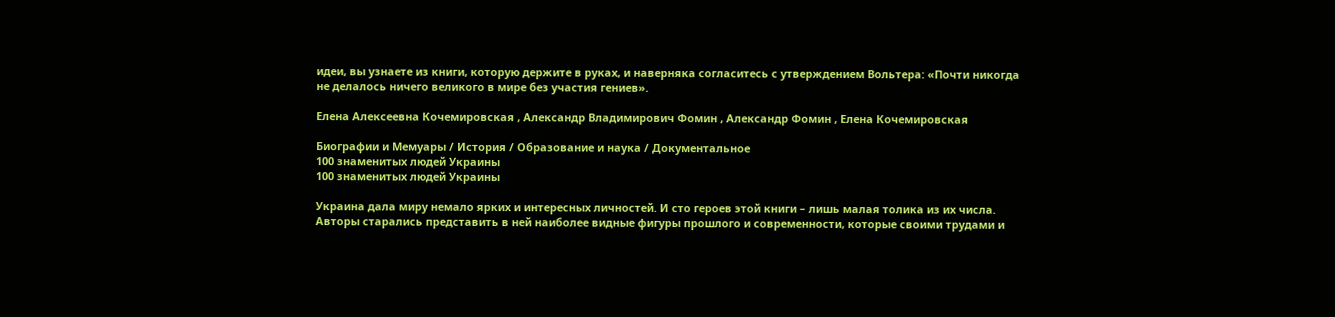идеи, вы узнаете из книги, которую держите в руках, и наверняка согласитесь с утверждением Вольтера: «Почти никогда не делалось ничего великого в мире без участия гениев».

Елена Алексеевна Кочемировская , Александр Владимирович Фомин , Александр Фомин , Елена Кочемировская

Биографии и Мемуары / История / Образование и наука / Документальное
100 знаменитых людей Украины
100 знаменитых людей Украины

Украина дала миру немало ярких и интересных личностей. И сто героев этой книги – лишь малая толика из их числа. Авторы старались представить в ней наиболее видные фигуры прошлого и современности, которые своими трудами и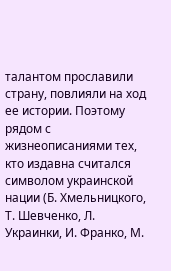талантом прославили страну, повлияли на ход ее истории. Поэтому рядом с жизнеописаниями тех, кто издавна считался символом украинской нации (Б. Хмельницкого, Т. Шевченко, Л. Украинки, И. Франко, М.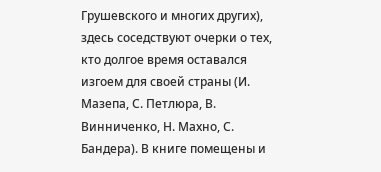Грушевского и многих других), здесь соседствуют очерки о тех, кто долгое время оставался изгоем для своей страны (И. Мазепа, С. Петлюра, В. Винниченко, Н. Махно, С. Бандера). В книге помещены и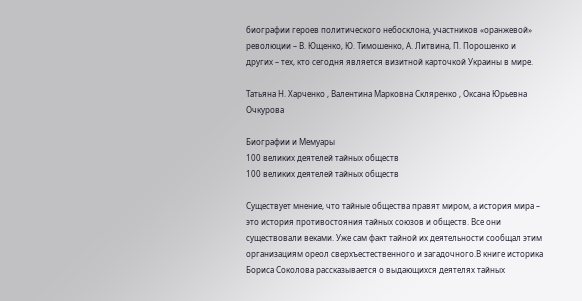биографии героев политического небосклона, участников «оранжевой» революции – В. Ющенко, Ю. Тимошенко, А. Литвина, П. Порошенко и других – тех, кто сегодня является визитной карточкой Украины в мире.

Татьяна Н. Харченко , Валентина Марковна Скляренко , Оксана Юрьевна Очкурова

Биографии и Мемуары
100 великих деятелей тайных обществ
100 великих деятелей тайных обществ

Существует мнение, что тайные общества правят миром, а история мира – это история противостояния тайных союзов и обществ. Все они существовали веками. Уже сам факт тайной их деятельности сообщал этим организациям ореол сверхъестественного и загадочного.В книге историка Бориса Соколова рассказывается о выдающихся деятелях тайных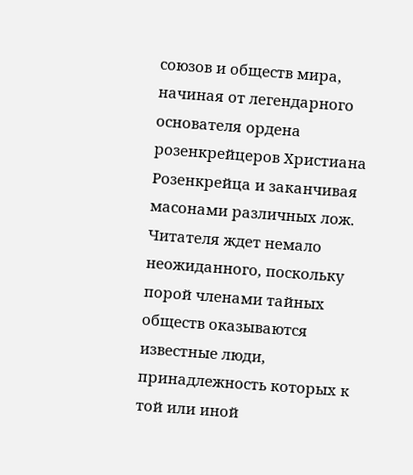союзов и обществ мира, начиная от легендарного основателя ордена розенкрейцеров Христиана Розенкрейца и заканчивая масонами различных лож. Читателя ждет немало неожиданного, поскольку порой членами тайных обществ оказываются известные люди, принадлежность которых к той или иной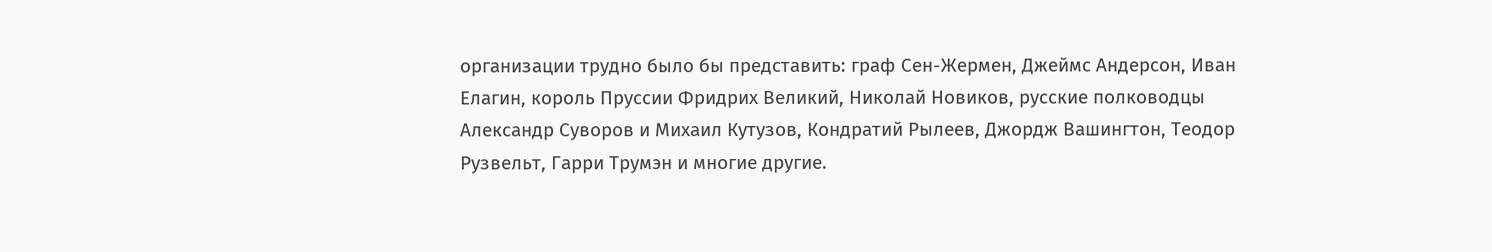организации трудно было бы представить: граф Сен-Жермен, Джеймс Андерсон, Иван Елагин, король Пруссии Фридрих Великий, Николай Новиков, русские полководцы Александр Суворов и Михаил Кутузов, Кондратий Рылеев, Джордж Вашингтон, Теодор Рузвельт, Гарри Трумэн и многие другие.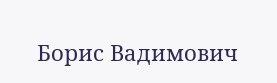Борис Вадимович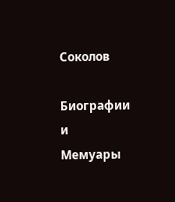Соколов

Биографии и Мемуары